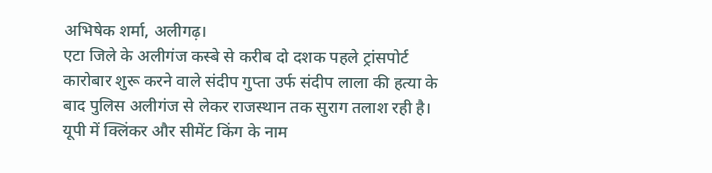अभिषेक शर्मा, अलीगढ़।
एटा जिले के अलीगंज कस्बे से करीब दो दशक पहले ट्रांसपोर्ट कारोबार शुरू करने वाले संदीप गुप्ता उर्फ संदीप लाला की हत्या के बाद पुलिस अलीगंज से लेकर राजस्थान तक सुराग तलाश रही है। यूपी में क्लिंकर और सीमेंट किंग के नाम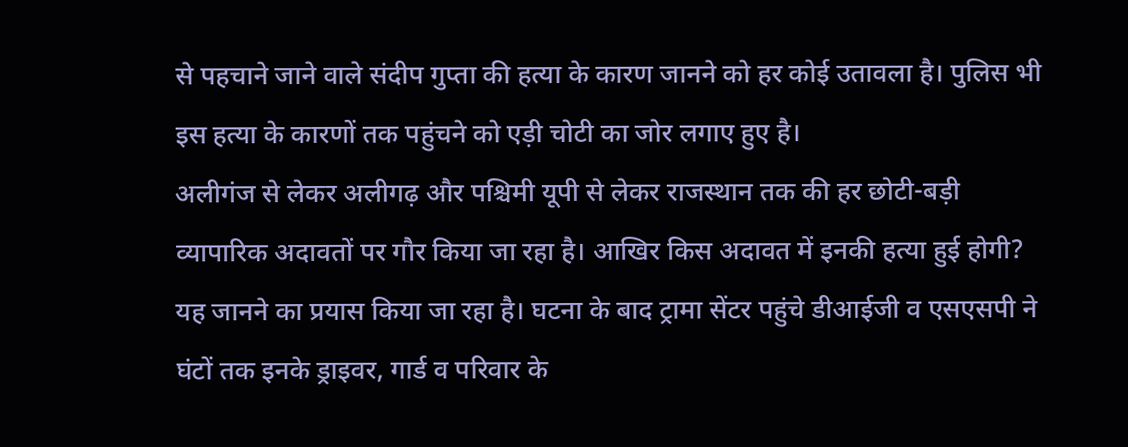से पहचाने जाने वाले संदीप गुप्ता की हत्या के कारण जानने को हर कोई उतावला है। पुलिस भी इस हत्या के कारणों तक पहुंचने को एड़ी चोटी का जोर लगाए हुए है।
अलीगंज से लेकर अलीगढ़ और पश्चिमी यूपी से लेकर राजस्थान तक की हर छोटी-बड़ी व्यापारिक अदावतों पर गौर किया जा रहा है। आखिर किस अदावत में इनकी हत्या हुई होगी? यह जानने का प्रयास किया जा रहा है। घटना के बाद ट्रामा सेंटर पहुंचे डीआईजी व एसएसपी ने घंटों तक इनके ड्राइवर, गार्ड व परिवार के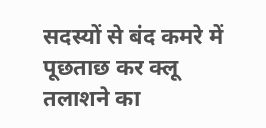सदस्यों से बंद कमरे में पूछताछ कर क्लू तलाशने का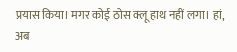प्रयास किया। मगर कोई ठोस क्लू हाथ नहीं लगा। हां, अब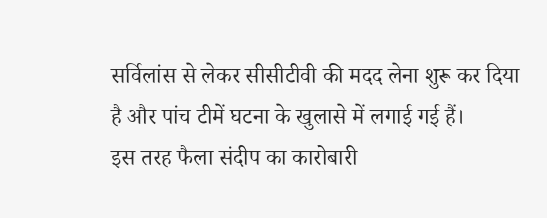सर्विलांस से लेकर सीसीटीवी की मदद लेना शुरू कर दिया है और पांच टीमें घटना के खुलासे में लगाई गई हैं।
इस तरह फैला संदीप का कारोबारी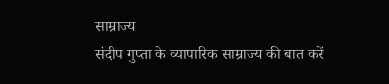साम्राज्य
संदीप गुप्ता के व्यापारिक साम्राज्य की बात करें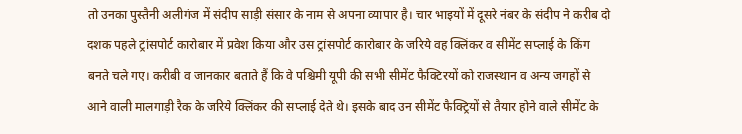तो उनका पुस्तैनी अलीगंज में संदीप साड़ी संसार के नाम से अपना व्यापार है। चार भाइयों में दूसरे नंबर के संदीप ने करीब दो दशक पहले ट्रांसपोर्ट कारोबार में प्रवेश किया और उस ट्रांसपोर्ट कारोबार के जरिये वह क्लिंकर व सीमेंट सप्लाई के किंग बनते चले गए। करीबी व जानकार बताते हैं कि वे पश्चिमी यूपी की सभी सीमेंट फैक्टिरयों को राजस्थान व अन्य जगहों से आने वाली मालगाड़ी रैक के जरिये क्लिंकर की सप्लाई देते थे। इसके बाद उन सीमेंट फैक्ट्रियों से तैयार होने वाले सीमेंट के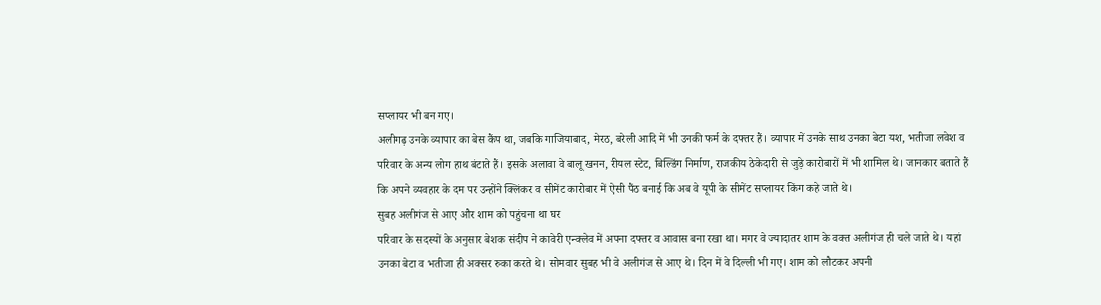सप्लायर भी बन गए।
अलीगढ़ उनके व्यापार का बेस कैंप था, जबकि गाजियाबाद, मेरठ, बरेली आदि में भी उनकी फर्म के दफ्तर हैं। व्यापार में उनके साथ उनका बेटा यश, भतीजा लवेश व परिवार के अन्य लोग हाथ बंटाते हैं। इसके अलावा वे बालू खनन, रीयल स्टेट, बिल्डिंग निर्माण, राजकीय ठेकेदारी से जुड़े कारोबारों में भी शामिल थे। जानकार बताते हैं कि अपने व्यवहार के दम पर उन्होंने क्लिंकर व सीमेंट कारोबार में ऐसी पैंठ बनाई कि अब वे यूपी के सीमेंट सप्लायर किंग कहे जाते थे।
सुबह अलीगंज से आए और शाम को पहुंचना था घर
परिवार के सदस्यों के अनुसार बेशक संदीप ने कावेरी एन्क्लेव में अपना दफ्तर व आवास बना रखा था। मगर वे ज्यादातर शाम के वक्त अलीगंज ही चले जाते थे। यहां उनका बेटा व भतीजा ही अक्सर रुका करते थे। सोमवार सुबह भी वे अलीगंज से आए थे। दिन में वे दिल्ली भी गए। शाम को लौटकर अपनी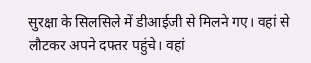सुरक्षा के सिलसिले में डीआईजी से मिलने गए। वहां से लौटकर अपने दफ्तर पहुंचे। वहां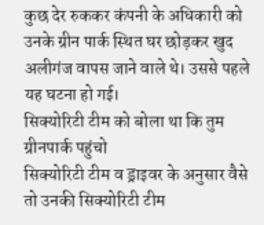कुछ देर रुककर कंपनी के अधिकारी को उनके ग्रीन पार्क स्थित घर छोड़कर खुद अलीगंज वापस जाने वाले थे। उससे पहले यह घटना हो गई।
सिक्योरिटी टीम को बोला था कि तुम ग्रीनपार्क पहुंचो
सिक्योरिटी टीम व ड्राइवर के अनुसार वैसे तो उनकी सिक्योरिटी टीम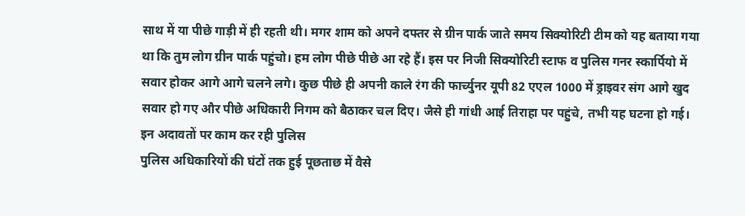साथ में या पीछे गाड़ी में ही रहती थी। मगर शाम को अपने दफ्तर से ग्रीन पार्क जाते समय सिक्योरिटी टीम को यह बताया गया था कि तुम लोग ग्रीन पार्क पहुंचो। हम लोग पीछे पीछे आ रहे हैं। इस पर निजी सिक्योरिटी स्टाफ व पुलिस गनर स्कार्पियो में सवार होकर आगे आगे चलने लगे। कुछ पीछे ही अपनी काले रंग की फार्च्युनर यूपी 82 एएल 1000 में ड्राइवर संग आगे खुद सवार हो गए और पीछे अधिकारी निगम को बैठाकर चल दिए। जैसे ही गांधी आई तिराहा पर पहुंचे, तभी यह घटना हो गई।
इन अदावतों पर काम कर रही पुलिस
पुलिस अधिकारियों की घंटों तक हुई पूछताछ में वैसे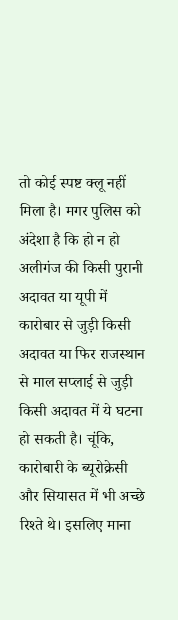तो कोई स्पष्ट क्लू नहीं मिला है। मगर पुलिस को अंदेशा है कि हो न हो अलीगंज की किसी पुरानी अदावत या यूपी में कारोबार से जुड़ी किसी अदावत या फिर राजस्थान से माल सप्लाई से जुड़ी किसी अदावत में ये घटना हो सकती है। चूंकि, कारोबारी के ब्यूरोक्रेसी और सियासत में भी अच्छे रिश्ते थे। इसलिए माना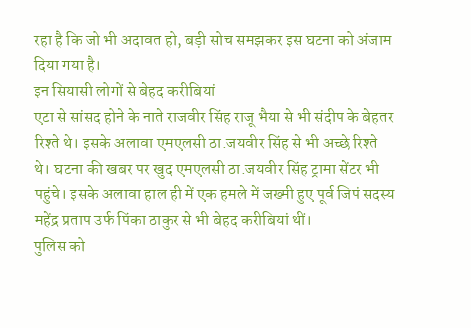रहा है कि जो भी अदावत हो, बड़ी सोच समझकर इस घटना को अंजाम दिया गया है।
इन सियासी लोगों से बेहद करीबियां
एटा से सांसद होने के नाते राजवीर सिंह राजू भैया से भी संदीप के बेहतर रिश्ते थे। इसके अलावा एमएलसी ठा.जयवीर सिंह से भी अच्छे रिश्ते थे। घटना की खबर पर खुद एमएलसी ठा.जयवीर सिंह ट्रामा सेंटर भी पहुंचे। इसके अलावा हाल ही में एक हमले में जख्मी हुए पूर्व जिपं सदस्य महेंद्र प्रताप उर्फ पिंका ठाकुर से भी बेहद करीबियां थीं।
पुलिस को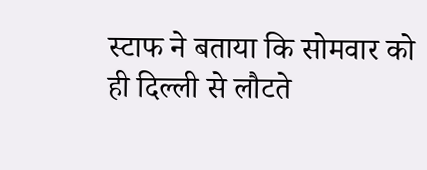स्टाफ ने बताया कि सोमवार को ही दिल्ली से लौटते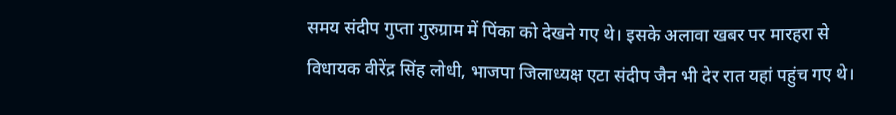समय संदीप गुप्ता गुरुग्राम में पिंका को देखने गए थे। इसके अलावा खबर पर मारहरा से विधायक वीरेंद्र सिंह लोधी, भाजपा जिलाध्यक्ष एटा संदीप जैन भी देर रात यहां पहुंच गए थे।